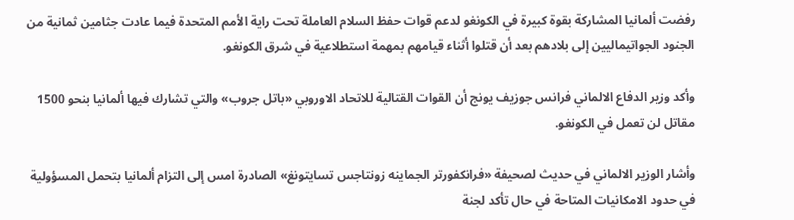رفضت ألمانيا المشاركة بقوة كبيرة في الكونغو لدعم قوات حفظ السلام العاملة تحت راية الأمم المتحدة فيما عادت جثامين ثمانية من الجنود الجواتيماليين إلى بلادهم بعد أن قتلوا أثناء قيامهم بمهمة استطلاعية في شرق الكونغو.

وأكد وزير الدفاع الالماني فرانس جوزيف يونج أن القوات القتالية للاتحاد الاوروبي «باتل جروب» والتي تشارك فيها ألمانيا بنحو 1500 مقاتل لن تعمل في الكونغو.

وأشار الوزير الالماني في حديث لصحيفة «فرانكفورتر الجماينه زونتاجس تسايتونغ» الصادرة امس إلى التزام ألمانيا بتحمل المسؤولية في حدود الامكانيات المتاحة في حال تأكد لجنة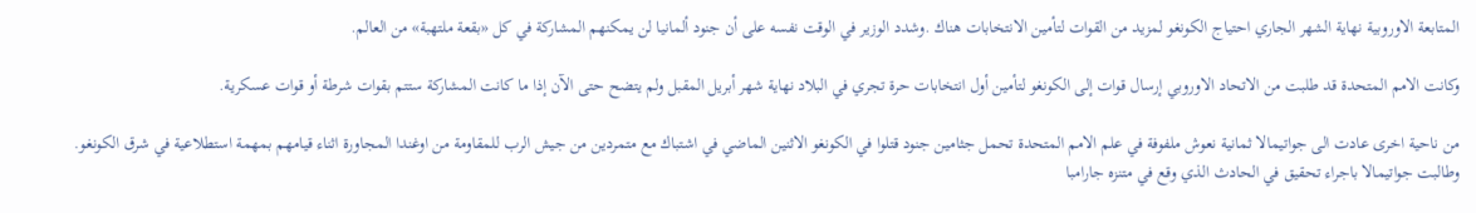المتابعة الاوروبية نهاية الشهر الجاري احتياج الكونغو لمزيد من القوات لتأمين الانتخابات هناك .وشدد الوزير في الوقت نفسه على أن جنود ألمانيا لن يمكنهم المشاركة في كل «بقعة ملتهبة» من العالم.

وكانت الامم المتحدة قد طلبت من الاتحاد الاوروبي إرسال قوات إلى الكونغو لتأمين أول انتخابات حرة تجري في البلاد نهاية شهر أبريل المقبل ولم يتضح حتى الآن إذا ما كانت المشاركة ستتم بقوات شرطة أو قوات عسكرية.

من ناحية اخرى عادت الى جواتيمالا ثمانية نعوش ملفوفة في علم الامم المتحدة تحمل جثامين جنود قتلوا في الكونغو الاثنين الماضي في اشتباك مع متمردين من جيش الرب للمقاومة من اوغندا المجاورة اثناء قيامهم بمهمة استطلاعية في شرق الكونغو. وطالبت جواتيمالا باجراء تحقيق في الحادث الذي وقع في متنزه جارامبا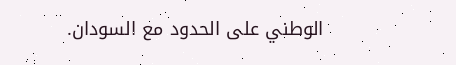الوطني على الحدود مع السودان.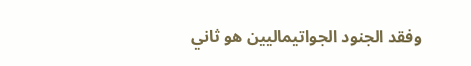وفقد الجنود الجواتيماليين هو ثاني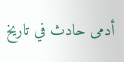أدمى حادث في تاريخ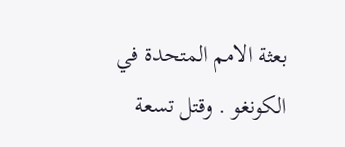بعثة الامم المتحدة في الكونغو . وقتل تسعة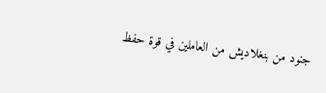جنود من بنغلاديش من العاملين في قوة حفظ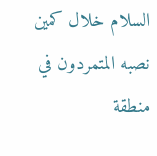السلام خلال كمين نصبه المتمردون في منطقة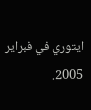ايتوري في فبراير 2005.